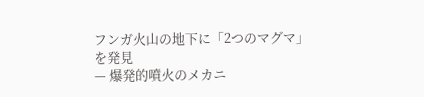フンガ火山の地下に「2つのマグマ」を発見
— 爆発的噴火のメカニ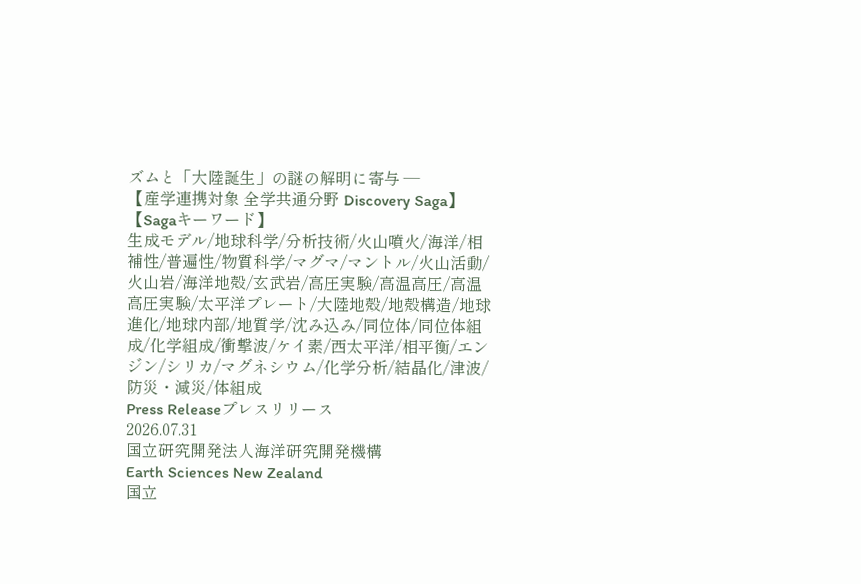ズムと「大陸誕生」の謎の解明に寄与 —
【産学連携対象 全学共通分野 Discovery Saga】
【Sagaキーワード】
生成モデル/地球科学/分析技術/火山噴火/海洋/相補性/普遍性/物質科学/マグマ/マントル/火山活動/火山岩/海洋地殻/玄武岩/高圧実験/高温高圧/高温高圧実験/太平洋プレート/大陸地殻/地殻構造/地球進化/地球内部/地質学/沈み込み/同位体/同位体組成/化学組成/衝撃波/ケイ素/西太平洋/相平衡/エンジン/シリカ/マグネシウム/化学分析/結晶化/津波/防災・減災/体組成
Press Releaseプレスリリース
2026.07.31
国立研究開発法人海洋研究開発機構
Earth Sciences New Zealand
国立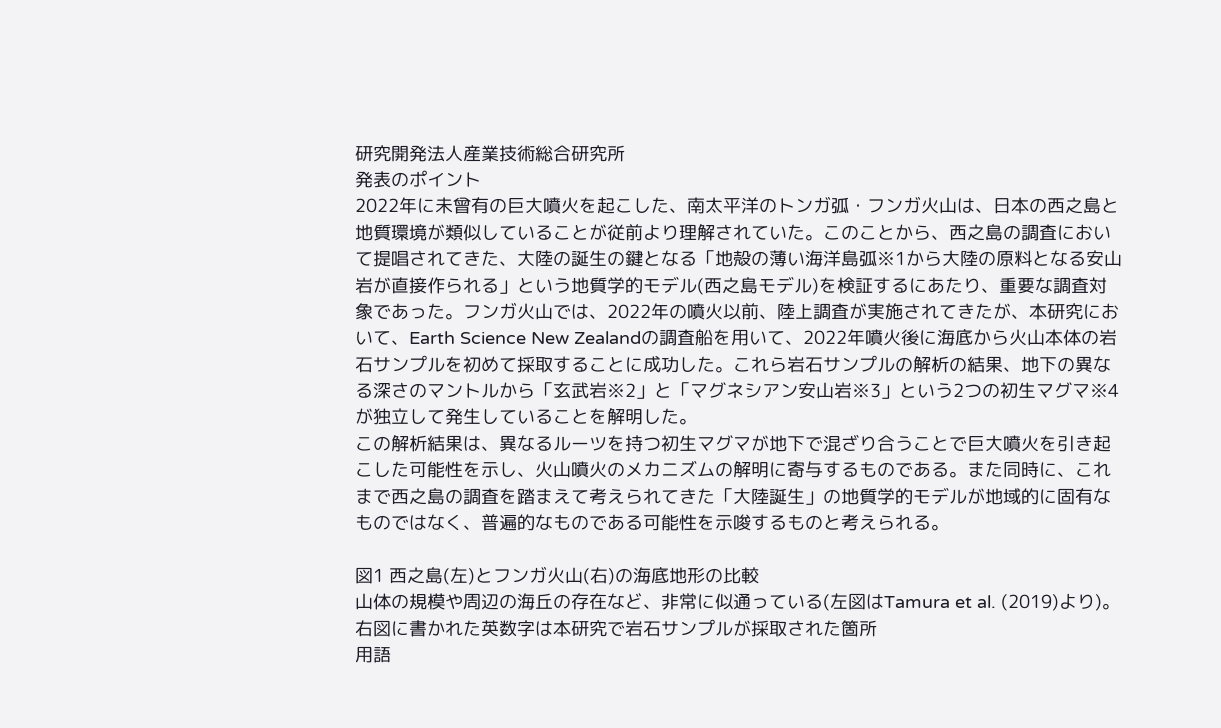研究開発法人産業技術総合研究所
発表のポイント
2022年に未曾有の巨大噴火を起こした、南太平洋のトンガ弧・フンガ火山は、日本の西之島と地質環境が類似していることが従前より理解されていた。このことから、西之島の調査において提唱されてきた、大陸の誕生の鍵となる「地殻の薄い海洋島弧※1から大陸の原料となる安山岩が直接作られる」という地質学的モデル(西之島モデル)を検証するにあたり、重要な調査対象であった。フンガ火山では、2022年の噴火以前、陸上調査が実施されてきたが、本研究において、Earth Science New Zealandの調査船を用いて、2022年噴火後に海底から火山本体の岩石サンプルを初めて採取することに成功した。これら岩石サンプルの解析の結果、地下の異なる深さのマントルから「玄武岩※2」と「マグネシアン安山岩※3」という2つの初生マグマ※4が独立して発生していることを解明した。
この解析結果は、異なるルーツを持つ初生マグマが地下で混ざり合うことで巨大噴火を引き起こした可能性を示し、火山噴火のメカニズムの解明に寄与するものである。また同時に、これまで西之島の調査を踏まえて考えられてきた「大陸誕生」の地質学的モデルが地域的に固有なものではなく、普遍的なものである可能性を示唆するものと考えられる。

図1 西之島(左)とフンガ火山(右)の海底地形の比較
山体の規模や周辺の海丘の存在など、非常に似通っている(左図はTamura et al. (2019)より)。右図に書かれた英数字は本研究で岩石サンプルが採取された箇所
用語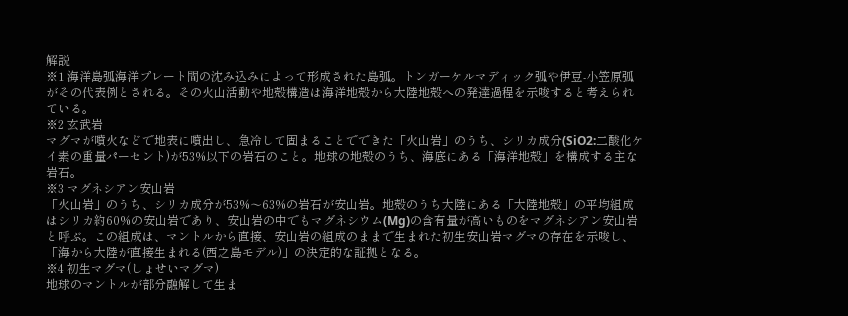解説
※1 海洋島弧海洋プレート間の沈み込みによって形成された島弧。トンガーケルマディック弧や伊豆-小笠原弧がその代表例とされる。その火山活動や地殻構造は海洋地殻から大陸地殻への発達過程を示唆すると考えられている。
※2 玄武岩
マグマが噴火などで地表に噴出し、急冷して固まることでできた「火山岩」のうち、シリカ成分(SiO2:二酸化ケイ素の重量パーセント)が53%以下の岩石のこと。地球の地殻のうち、海底にある「海洋地殻」を構成する主な岩石。
※3 マグネシアン安山岩
「火山岩」のうち、シリカ成分が53%〜63%の岩石が安山岩。地殻のうち大陸にある「大陸地殻」の平均組成はシリカ約60%の安山岩であり、安山岩の中でもマグネシウム(Mg)の含有量が高いものをマグネシアン安山岩と呼ぶ。この組成は、マントルから直接、安山岩の組成のままで生まれた初生安山岩マグマの存在を示唆し、「海から大陸が直接生まれる(西之島モデル)」の決定的な証拠となる。
※4 初生マグマ(しょせいマグマ)
地球のマントルが部分融解して生ま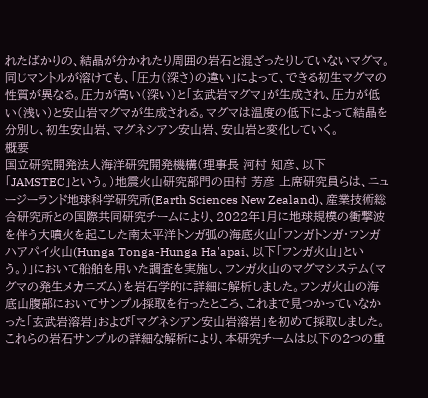れたばかりの、結晶が分かれたり周囲の岩石と混ざったりしていないマグマ。同じマントルが溶けても、「圧力(深さ)の違い」によって、できる初生マグマの性質が異なる。圧力が高い(深い)と「玄武岩マグマ」が生成され、圧力が低い(浅い)と安山岩マグマが生成される。マグマは温度の低下によって結晶を分別し、初生安山岩、マグネシアン安山岩、安山岩と変化していく。
概要
国立研究開発法人海洋研究開発機構(理事長 河村 知彦、以下「JAMSTEC」という。)地震火山研究部門の田村 芳彦 上席研究員らは、ニュージーランド地球科学研究所(Earth Sciences New Zealand)、産業技術総合研究所との国際共同研究チームにより、2022年1月に地球規模の衝撃波を伴う大噴火を起こした南太平洋トンガ弧の海底火山「フンガトンガ・フンガハアパイ火山(Hunga Tonga-Hunga Ha'apai、以下「フンガ火山」という。)」において船舶を用いた調査を実施し、フンガ火山のマグマシステム(マグマの発生メカニズム)を岩石学的に詳細に解析しました。フンガ火山の海底山腹部においてサンプル採取を行ったところ、これまで見つかっていなかった「玄武岩溶岩」および「マグネシアン安山岩溶岩」を初めて採取しました。これらの岩石サンプルの詳細な解析により、本研究チームは以下の2つの重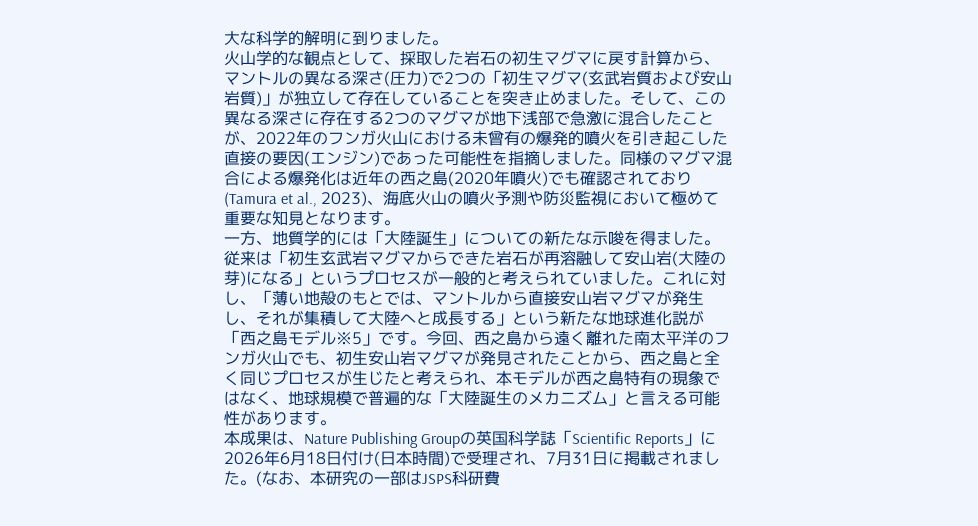大な科学的解明に到りました。
火山学的な観点として、採取した岩石の初生マグマに戻す計算から、マントルの異なる深さ(圧力)で2つの「初生マグマ(玄武岩質および安山岩質)」が独立して存在していることを突き止めました。そして、この異なる深さに存在する2つのマグマが地下浅部で急激に混合したことが、2022年のフンガ火山における未曾有の爆発的噴火を引き起こした直接の要因(エンジン)であった可能性を指摘しました。同様のマグマ混合による爆発化は近年の西之島(2020年噴火)でも確認されており(Tamura et al., 2023)、海底火山の噴火予測や防災監視において極めて重要な知見となります。
一方、地質学的には「大陸誕生」についての新たな示唆を得ました。従来は「初生玄武岩マグマからできた岩石が再溶融して安山岩(大陸の芽)になる」というプロセスが一般的と考えられていました。これに対し、「薄い地殻のもとでは、マントルから直接安山岩マグマが発生し、それが集積して大陸へと成長する」という新たな地球進化説が「西之島モデル※5」です。今回、西之島から遠く離れた南太平洋のフンガ火山でも、初生安山岩マグマが発見されたことから、西之島と全く同じプロセスが生じたと考えられ、本モデルが西之島特有の現象ではなく、地球規模で普遍的な「大陸誕生のメカニズム」と言える可能性があります。
本成果は、Nature Publishing Groupの英国科学誌「Scientific Reports」に2026年6月18日付け(日本時間)で受理され、7月31日に掲載されました。(なお、本研究の一部はJSPS科研費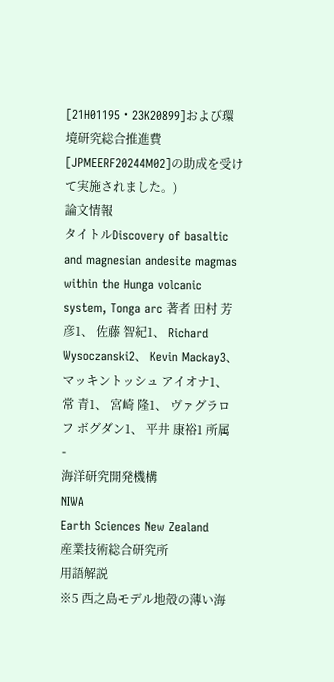[21H01195・23K20899]および環境研究総合推進費[JPMEERF20244M02]の助成を受けて実施されました。)
論文情報
タイトルDiscovery of basaltic and magnesian andesite magmas within the Hunga volcanic system, Tonga arc 著者 田村 芳彦1、 佐藤 智紀1、 Richard Wysoczanski2、 Kevin Mackay3、 マッキントッシュ アイオナ1、 常 青1、 宮崎 隆1、 ヴァグラロフ ボグダン1、 平井 康裕1 所属
-
海洋研究開発機構
NIWA
Earth Sciences New Zealand
産業技術総合研究所
用語解説
※5 西之島モデル地殻の薄い海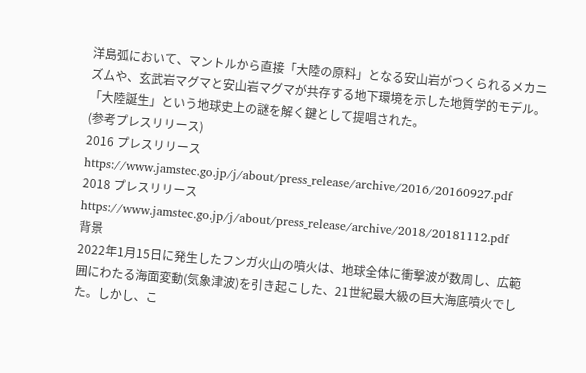洋島弧において、マントルから直接「大陸の原料」となる安山岩がつくられるメカニズムや、玄武岩マグマと安山岩マグマが共存する地下環境を示した地質学的モデル。「大陸誕生」という地球史上の謎を解く鍵として提唱された。
(参考プレスリリース)
2016 プレスリリース
https://www.jamstec.go.jp/j/about/press_release/archive/2016/20160927.pdf
2018 プレスリリース
https://www.jamstec.go.jp/j/about/press_release/archive/2018/20181112.pdf
背景
2022年1月15日に発生したフンガ火山の噴火は、地球全体に衝撃波が数周し、広範囲にわたる海面変動(気象津波)を引き起こした、21世紀最大級の巨大海底噴火でした。しかし、こ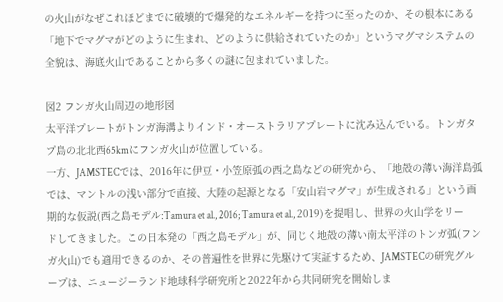の火山がなぜこれほどまでに破壊的で爆発的なエネルギーを持つに至ったのか、その根本にある「地下でマグマがどのように生まれ、どのように供給されていたのか」というマグマシステムの全貌は、海底火山であることから多くの謎に包まれていました。

図2 フンガ火山周辺の地形図
太平洋プレートがトンガ海溝よりインド・オーストラリアプレートに沈み込んでいる。トンガタプ島の北北西65kmにフンガ火山が位置している。
一方、JAMSTECでは、2016年に伊豆・小笠原弧の西之島などの研究から、「地殻の薄い海洋島弧では、マントルの浅い部分で直接、大陸の起源となる「安山岩マグマ」が生成される」という画期的な仮説(西之島モデル:Tamura et al., 2016; Tamura et al., 2019)を提唱し、世界の火山学をリードしてきました。この日本発の「西之島モデル」が、同じく地殻の薄い南太平洋のトンガ弧(フンガ火山)でも適用できるのか、その普遍性を世界に先駆けて実証するため、JAMSTECの研究グループは、ニュージーランド地球科学研究所と2022年から共同研究を開始しま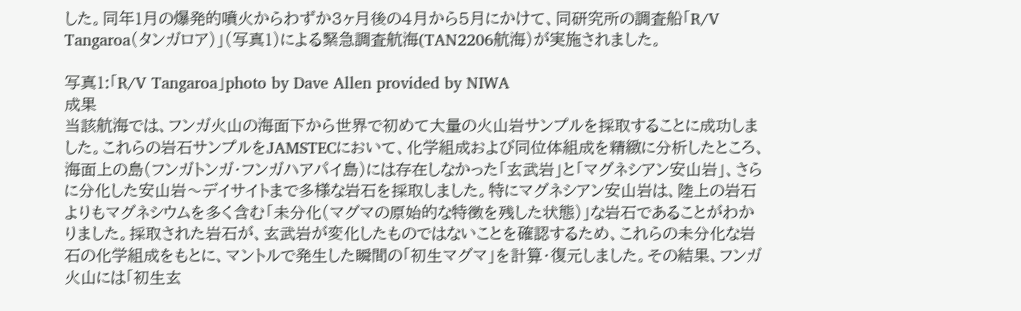した。同年1月の爆発的噴火からわずか3ヶ月後の4月から5月にかけて、同研究所の調査船「R/V Tangaroa(タンガロア)」(写真1)による緊急調査航海(TAN2206航海)が実施されました。

写真1:「R/V Tangaroa」photo by Dave Allen provided by NIWA
成果
当該航海では、フンガ火山の海面下から世界で初めて大量の火山岩サンプルを採取することに成功しました。これらの岩石サンプルをJAMSTECにおいて、化学組成および同位体組成を精緻に分析したところ、海面上の島(フンガトンガ・フンガハアパイ島)には存在しなかった「玄武岩」と「マグネシアン安山岩」、さらに分化した安山岩〜デイサイトまで多様な岩石を採取しました。特にマグネシアン安山岩は、陸上の岩石よりもマグネシウムを多く含む「未分化(マグマの原始的な特徴を残した状態)」な岩石であることがわかりました。採取された岩石が、玄武岩が変化したものではないことを確認するため、これらの未分化な岩石の化学組成をもとに、マントルで発生した瞬間の「初生マグマ」を計算・復元しました。その結果、フンガ火山には「初生玄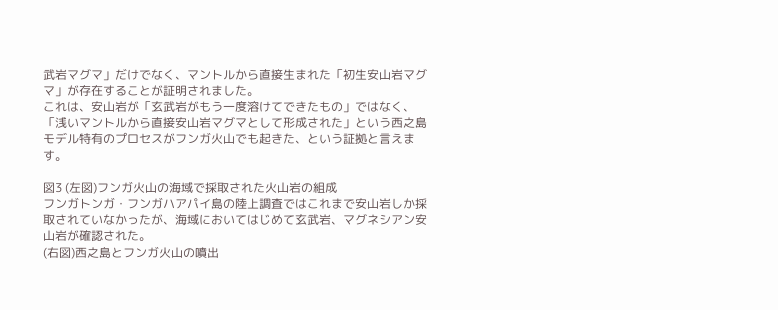武岩マグマ」だけでなく、マントルから直接生まれた「初生安山岩マグマ」が存在することが証明されました。
これは、安山岩が「玄武岩がもう一度溶けてできたもの」ではなく、「浅いマントルから直接安山岩マグマとして形成された」という西之島モデル特有のプロセスがフンガ火山でも起きた、という証拠と言えます。

図3 (左図)フンガ火山の海域で採取された火山岩の組成
フンガトンガ・フンガハアパイ島の陸上調査ではこれまで安山岩しか採取されていなかったが、海域においてはじめて玄武岩、マグネシアン安山岩が確認された。
(右図)西之島とフンガ火山の噴出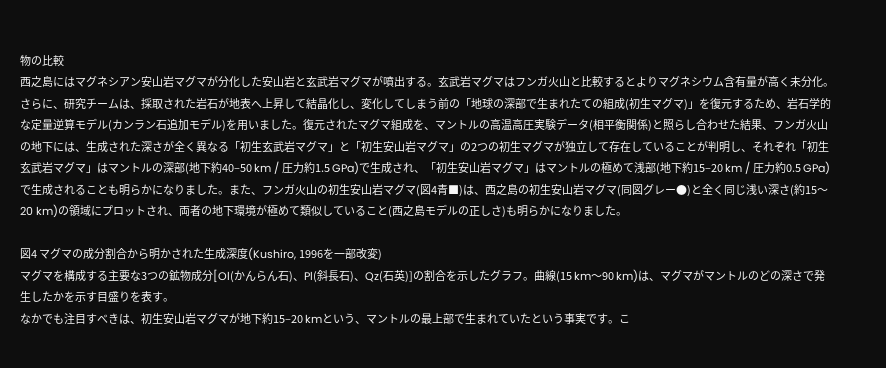物の比較
西之島にはマグネシアン安山岩マグマが分化した安山岩と玄武岩マグマが噴出する。玄武岩マグマはフンガ火山と比較するとよりマグネシウム含有量が高く未分化。
さらに、研究チームは、採取された岩石が地表へ上昇して結晶化し、変化してしまう前の「地球の深部で生まれたての組成(初生マグマ)」を復元するため、岩石学的な定量逆算モデル(カンラン石追加モデル)を用いました。復元されたマグマ組成を、マントルの高温高圧実験データ(相平衡関係)と照らし合わせた結果、フンガ火山の地下には、生成された深さが全く異なる「初生玄武岩マグマ」と「初生安山岩マグマ」の2つの初生マグマが独立して存在していることが判明し、それぞれ「初生玄武岩マグマ」はマントルの深部(地下約40–50 km / 圧力約1.5 GPa)で生成され、「初生安山岩マグマ」はマントルの極めて浅部(地下約15–20 km / 圧力約0.5 GPa)で生成されることも明らかになりました。また、フンガ火山の初生安山岩マグマ(図4青■)は、西之島の初生安山岩マグマ(同図グレー●)と全く同じ浅い深さ(約15〜20 km)の領域にプロットされ、両者の地下環境が極めて類似していること(西之島モデルの正しさ)も明らかになりました。

図4 マグマの成分割合から明かされた生成深度(Kushiro, 1996を一部改変)
マグマを構成する主要な3つの鉱物成分[Ol(かんらん石)、Pl(斜長石)、Qz(石英)]の割合を示したグラフ。曲線(15 km〜90 km)は、マグマがマントルのどの深さで発生したかを示す目盛りを表す。
なかでも注目すべきは、初生安山岩マグマが地下約15–20 kmという、マントルの最上部で生まれていたという事実です。こ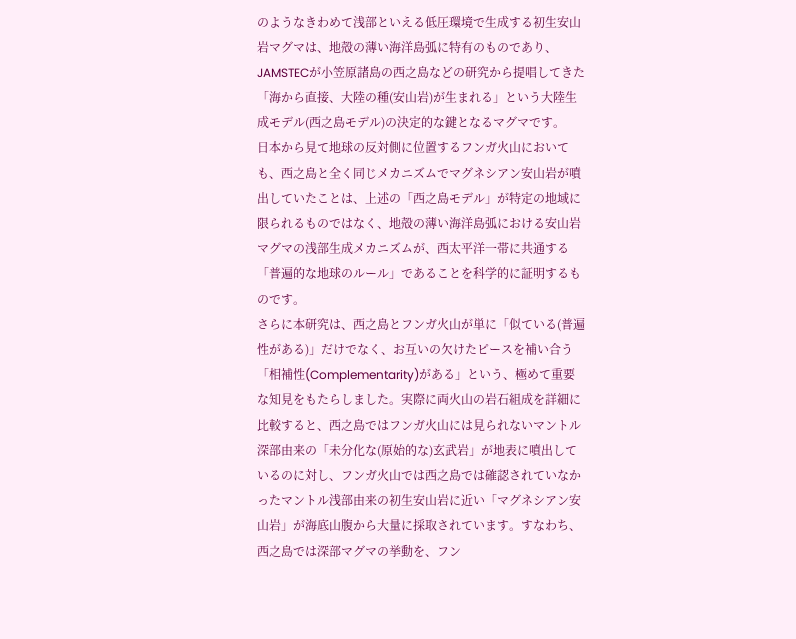のようなきわめて浅部といえる低圧環境で生成する初生安山岩マグマは、地殻の薄い海洋島弧に特有のものであり、JAMSTECが小笠原諸島の西之島などの研究から提唱してきた「海から直接、大陸の種(安山岩)が生まれる」という大陸生成モデル(西之島モデル)の決定的な鍵となるマグマです。
日本から見て地球の反対側に位置するフンガ火山においても、西之島と全く同じメカニズムでマグネシアン安山岩が噴出していたことは、上述の「西之島モデル」が特定の地域に限られるものではなく、地殻の薄い海洋島弧における安山岩マグマの浅部生成メカニズムが、西太平洋一帯に共通する「普遍的な地球のルール」であることを科学的に証明するものです。
さらに本研究は、西之島とフンガ火山が単に「似ている(普遍性がある)」だけでなく、お互いの欠けたピースを補い合う「相補性(Complementarity)がある」という、極めて重要な知見をもたらしました。実際に両火山の岩石組成を詳細に比較すると、西之島ではフンガ火山には見られないマントル深部由来の「未分化な(原始的な)玄武岩」が地表に噴出しているのに対し、フンガ火山では西之島では確認されていなかったマントル浅部由来の初生安山岩に近い「マグネシアン安山岩」が海底山腹から大量に採取されています。すなわち、西之島では深部マグマの挙動を、フン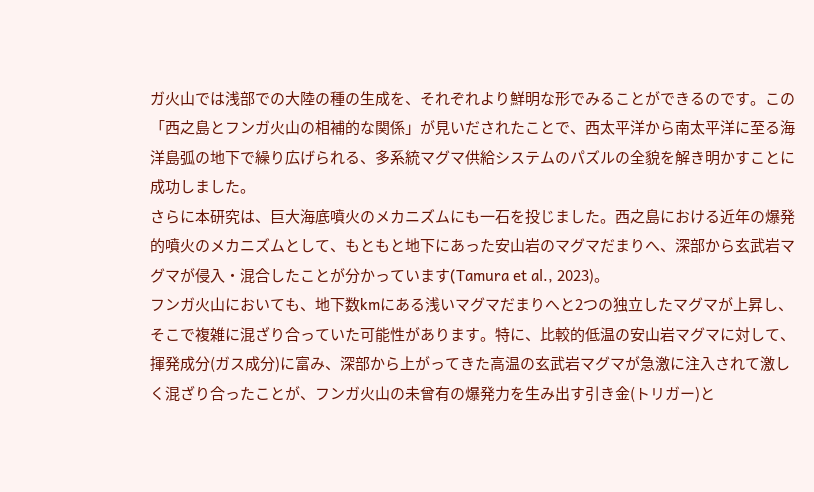ガ火山では浅部での大陸の種の生成を、それぞれより鮮明な形でみることができるのです。この「西之島とフンガ火山の相補的な関係」が見いだされたことで、西太平洋から南太平洋に至る海洋島弧の地下で繰り広げられる、多系統マグマ供給システムのパズルの全貌を解き明かすことに成功しました。
さらに本研究は、巨大海底噴火のメカニズムにも一石を投じました。西之島における近年の爆発的噴火のメカニズムとして、もともと地下にあった安山岩のマグマだまりへ、深部から玄武岩マグマが侵入・混合したことが分かっています(Tamura et al., 2023)。
フンガ火山においても、地下数kmにある浅いマグマだまりへと2つの独立したマグマが上昇し、そこで複雑に混ざり合っていた可能性があります。特に、比較的低温の安山岩マグマに対して、揮発成分(ガス成分)に富み、深部から上がってきた高温の玄武岩マグマが急激に注入されて激しく混ざり合ったことが、フンガ火山の未曾有の爆発力を生み出す引き金(トリガー)と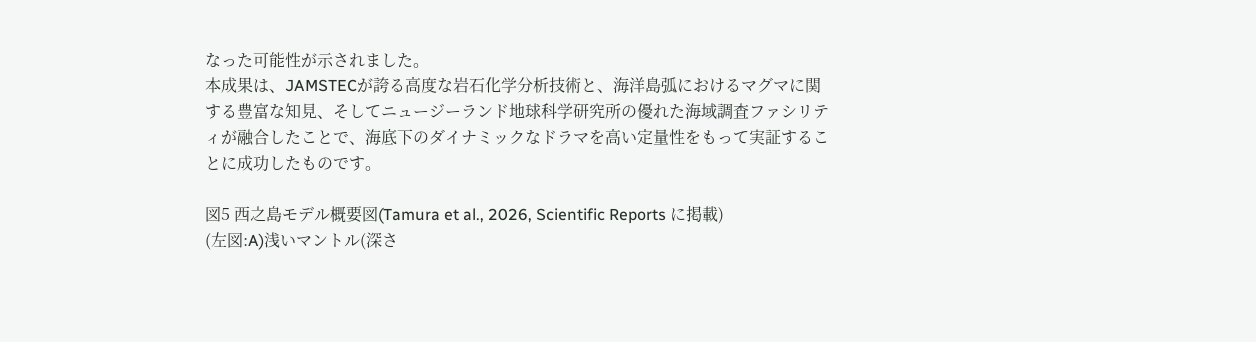なった可能性が示されました。
本成果は、JAMSTECが誇る高度な岩石化学分析技術と、海洋島弧におけるマグマに関する豊富な知見、そしてニュージーランド地球科学研究所の優れた海域調査ファシリティが融合したことで、海底下のダイナミックなドラマを高い定量性をもって実証することに成功したものです。

図5 西之島モデル概要図(Tamura et al., 2026, Scientific Reports に掲載)
(左図:A)浅いマントル(深さ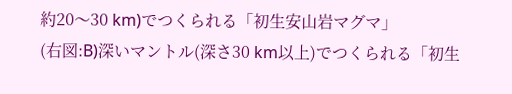約20〜30 km)でつくられる「初生安山岩マグマ」
(右図:B)深いマントル(深さ30 km以上)でつくられる「初生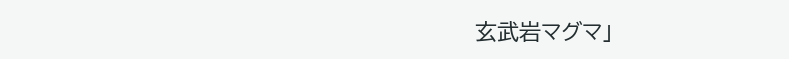玄武岩マグマ」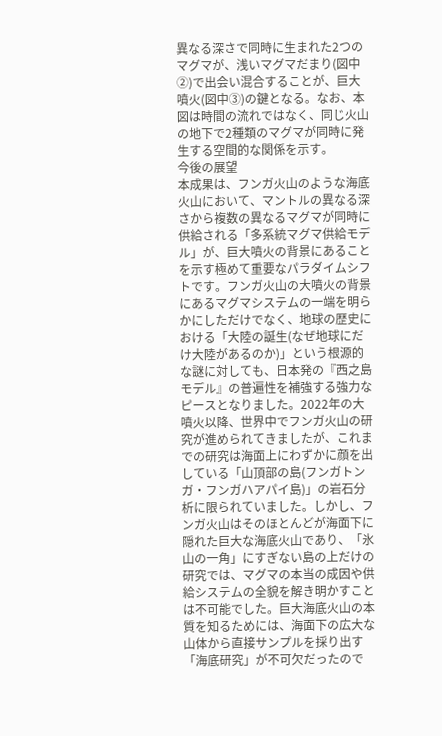異なる深さで同時に生まれた2つのマグマが、浅いマグマだまり(図中②)で出会い混合することが、巨大噴火(図中③)の鍵となる。なお、本図は時間の流れではなく、同じ火山の地下で2種類のマグマが同時に発生する空間的な関係を示す。
今後の展望
本成果は、フンガ火山のような海底火山において、マントルの異なる深さから複数の異なるマグマが同時に供給される「多系統マグマ供給モデル」が、巨大噴火の背景にあることを示す極めて重要なパラダイムシフトです。フンガ火山の大噴火の背景にあるマグマシステムの一端を明らかにしただけでなく、地球の歴史における「大陸の誕生(なぜ地球にだけ大陸があるのか)」という根源的な謎に対しても、日本発の『西之島モデル』の普遍性を補強する強力なピースとなりました。2022年の大噴火以降、世界中でフンガ火山の研究が進められてきましたが、これまでの研究は海面上にわずかに顔を出している「山頂部の島(フンガトンガ・フンガハアパイ島)」の岩石分析に限られていました。しかし、フンガ火山はそのほとんどが海面下に隠れた巨大な海底火山であり、「氷山の一角」にすぎない島の上だけの研究では、マグマの本当の成因や供給システムの全貌を解き明かすことは不可能でした。巨大海底火山の本質を知るためには、海面下の広大な山体から直接サンプルを採り出す「海底研究」が不可欠だったので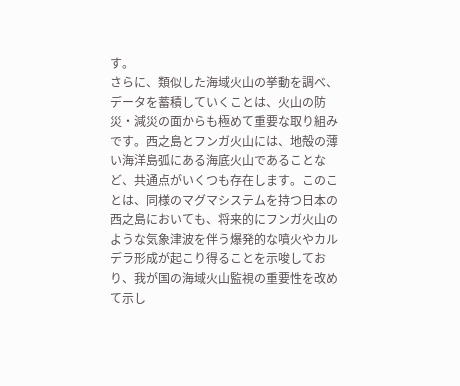す。
さらに、類似した海域火山の挙動を調べ、データを蓄積していくことは、火山の防災・減災の面からも極めて重要な取り組みです。西之島とフンガ火山には、地殻の薄い海洋島弧にある海底火山であることなど、共通点がいくつも存在します。このことは、同様のマグマシステムを持つ日本の西之島においても、将来的にフンガ火山のような気象津波を伴う爆発的な噴火やカルデラ形成が起こり得ることを示唆しており、我が国の海域火山監視の重要性を改めて示し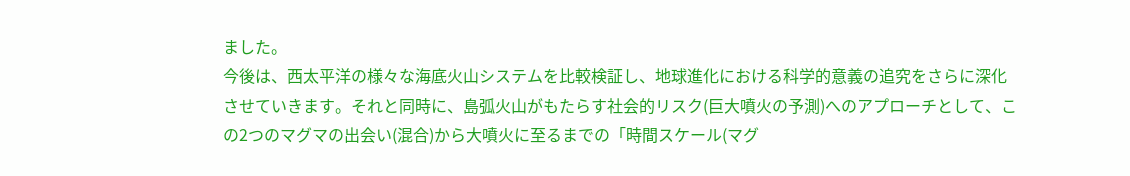ました。
今後は、西太平洋の様々な海底火山システムを比較検証し、地球進化における科学的意義の追究をさらに深化させていきます。それと同時に、島弧火山がもたらす社会的リスク(巨大噴火の予測)へのアプローチとして、この2つのマグマの出会い(混合)から大噴火に至るまでの「時間スケール(マグ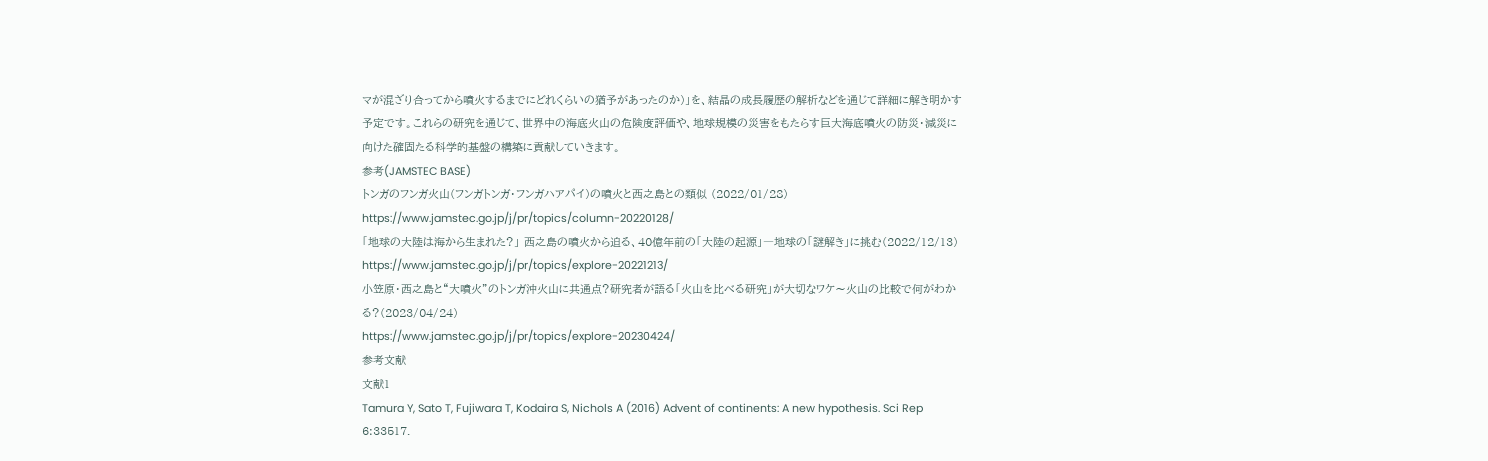マが混ざり合ってから噴火するまでにどれくらいの猶予があったのか)」を、結晶の成長履歴の解析などを通じて詳細に解き明かす予定です。これらの研究を通じて、世界中の海底火山の危険度評価や、地球規模の災害をもたらす巨大海底噴火の防災・減災に向けた確固たる科学的基盤の構築に貢献していきます。
参考(JAMSTEC BASE)
トンガのフンガ火山(フンガトンガ・フンガハアパイ)の噴火と西之島との類似 (2022/01/28)
https://www.jamstec.go.jp/j/pr/topics/column-20220128/
「地球の大陸は海から生まれた?」 西之島の噴火から迫る、40億年前の「大陸の起源」―地球の「謎解き」に挑む(2022/12/13)
https://www.jamstec.go.jp/j/pr/topics/explore-20221213/
小笠原・西之島と“大噴火”のトンガ沖火山に共通点?研究者が語る「火山を比べる研究」が大切なワケ〜火山の比較で何がわかる?(2023/04/24)
https://www.jamstec.go.jp/j/pr/topics/explore-20230424/
参考文献
文献1
Tamura Y, Sato T, Fujiwara T, Kodaira S, Nichols A (2016) Advent of continents: A new hypothesis. Sci Rep 6:33517.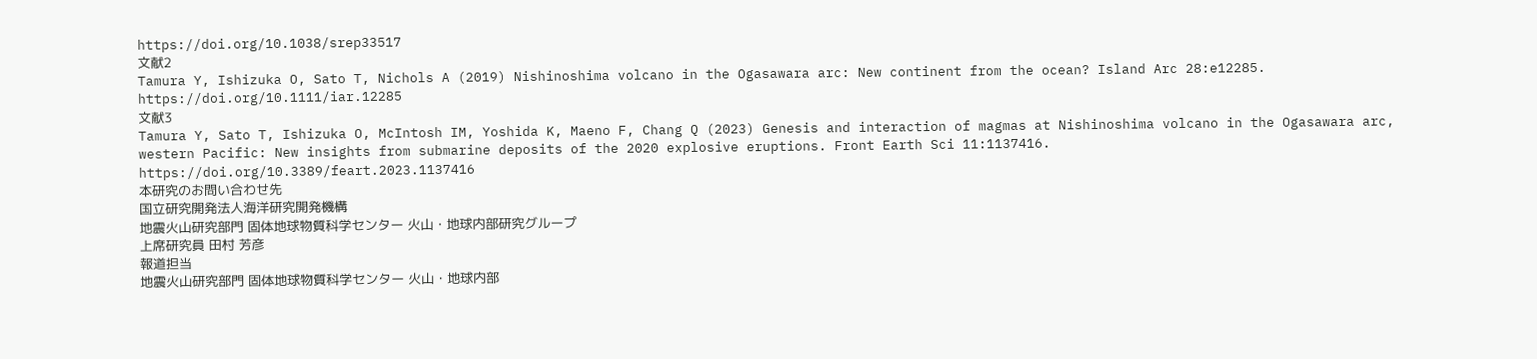https://doi.org/10.1038/srep33517
文献2
Tamura Y, Ishizuka O, Sato T, Nichols A (2019) Nishinoshima volcano in the Ogasawara arc: New continent from the ocean? Island Arc 28:e12285.
https://doi.org/10.1111/iar.12285
文献3
Tamura Y, Sato T, Ishizuka O, McIntosh IM, Yoshida K, Maeno F, Chang Q (2023) Genesis and interaction of magmas at Nishinoshima volcano in the Ogasawara arc, western Pacific: New insights from submarine deposits of the 2020 explosive eruptions. Front Earth Sci 11:1137416.
https://doi.org/10.3389/feart.2023.1137416
本研究のお問い合わせ先
国立研究開発法人海洋研究開発機構
地震火山研究部門 固体地球物質科学センター 火山・地球内部研究グループ
上席研究員 田村 芳彦
報道担当
地震火山研究部門 固体地球物質科学センター 火山・地球内部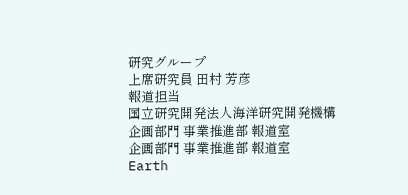研究グループ
上席研究員 田村 芳彦
報道担当
国立研究開発法人海洋研究開発機構
企画部門 事業推進部 報道室
企画部門 事業推進部 報道室
Earth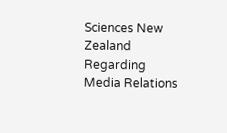Sciences New Zealand
Regarding Media Relations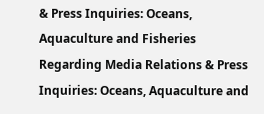& Press Inquiries: Oceans, Aquaculture and Fisheries
Regarding Media Relations & Press Inquiries: Oceans, Aquaculture and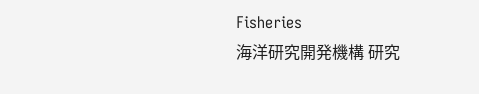Fisheries
海洋研究開発機構 研究